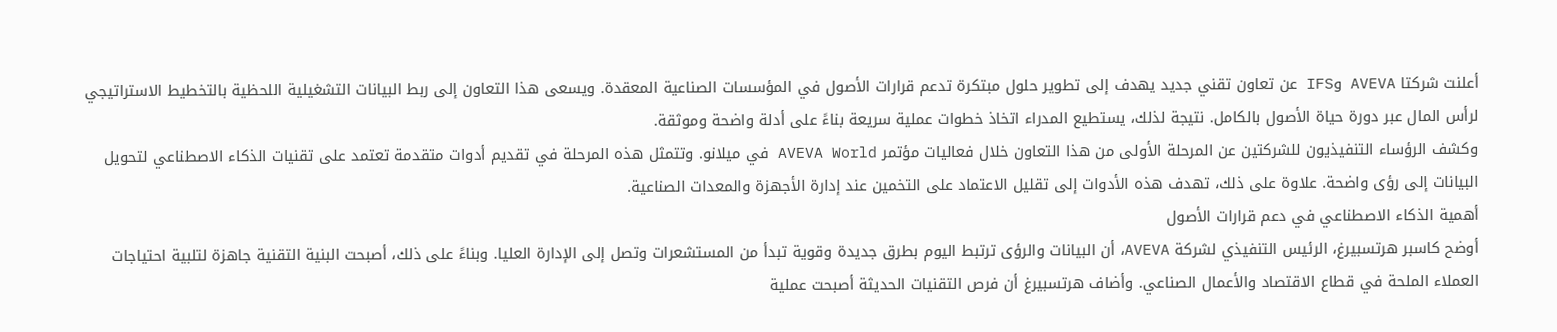أعلنت شركتا AVEVA وIFS عن تعاون تقني جديد يهدف إلى تطوير حلول مبتكرة تدعم قرارات الأصول في المؤسسات الصناعية المعقدة. ويسعى هذا التعاون إلى ربط البيانات التشغيلية اللحظية بالتخطيط الاستراتيجي لرأس المال عبر دورة حياة الأصول بالكامل. نتيجة لذلك، يستطيع المدراء اتخاذ خطوات عملية سريعة بناءً على أدلة واضحة وموثقة.
وكشف الرؤساء التنفيذيون للشركتين عن المرحلة الأولى من هذا التعاون خلال فعاليات مؤتمر AVEVA World في ميلانو. وتتمثل هذه المرحلة في تقديم أدوات متقدمة تعتمد على تقنيات الذكاء الاصطناعي لتحويل البيانات إلى رؤى واضحة. علاوة على ذلك، تهدف هذه الأدوات إلى تقليل الاعتماد على التخمين عند إدارة الأجهزة والمعدات الصناعية.
أهمية الذكاء الاصطناعي في دعم قرارات الأصول
أوضح كاسبر هرتسبيرغ، الرئيس التنفيذي لشركة AVEVA، أن البيانات والرؤى ترتبط اليوم بطرق جديدة وقوية تبدأ من المستشعرات وتصل إلى الإدارة العليا. وبناءً على ذلك، أصبحت البنية التقنية جاهزة لتلبية احتياجات العملاء الملحة في قطاع الاقتصاد والأعمال الصناعي. وأضاف هرتسبيرغ أن فرص التقنيات الحديثة أصبحت عملية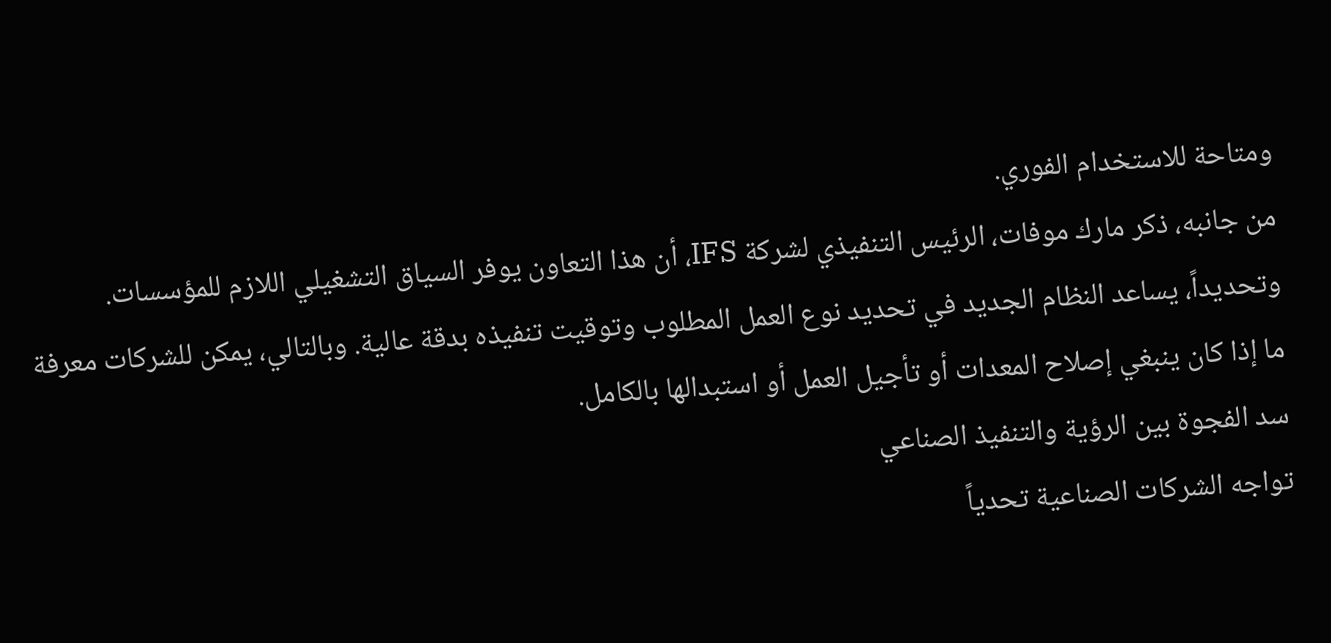ومتاحة للاستخدام الفوري.
من جانبه، ذكر مارك موفات، الرئيس التنفيذي لشركة IFS، أن هذا التعاون يوفر السياق التشغيلي اللازم للمؤسسات. وتحديداً، يساعد النظام الجديد في تحديد نوع العمل المطلوب وتوقيت تنفيذه بدقة عالية. وبالتالي، يمكن للشركات معرفة ما إذا كان ينبغي إصلاح المعدات أو تأجيل العمل أو استبدالها بالكامل.
سد الفجوة بين الرؤية والتنفيذ الصناعي
تواجه الشركات الصناعية تحدياً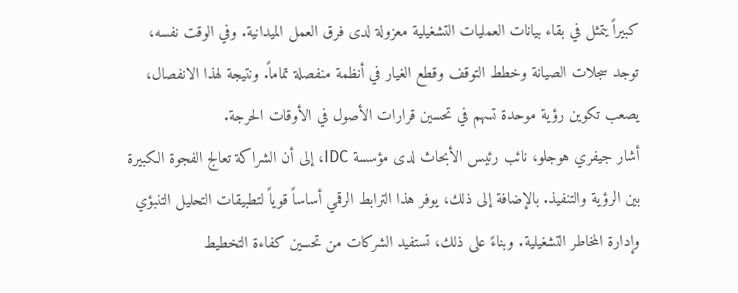كبيراً يتمثل في بقاء بيانات العمليات التشغيلية معزولة لدى فرق العمل الميدانية. وفي الوقت نفسه، توجد سجلات الصيانة وخطط التوقف وقطع الغيار في أنظمة منفصلة تماماً. ونتيجة لهذا الانفصال، يصعب تكوين رؤية موحدة تسهم في تحسين قرارات الأصول في الأوقات الحرجة.
أشار جيفري هوجلو، نائب رئيس الأبحاث لدى مؤسسة IDC، إلى أن الشراكة تعالج الفجوة الكبيرة بين الرؤية والتنفيذ. بالإضافة إلى ذلك، يوفر هذا الترابط الرقمي أساساً قوياً لتطبيقات التحليل التنبؤي وإدارة المخاطر التشغيلية. وبناءً على ذلك، تستفيد الشركات من تحسين كفاءة التخطيط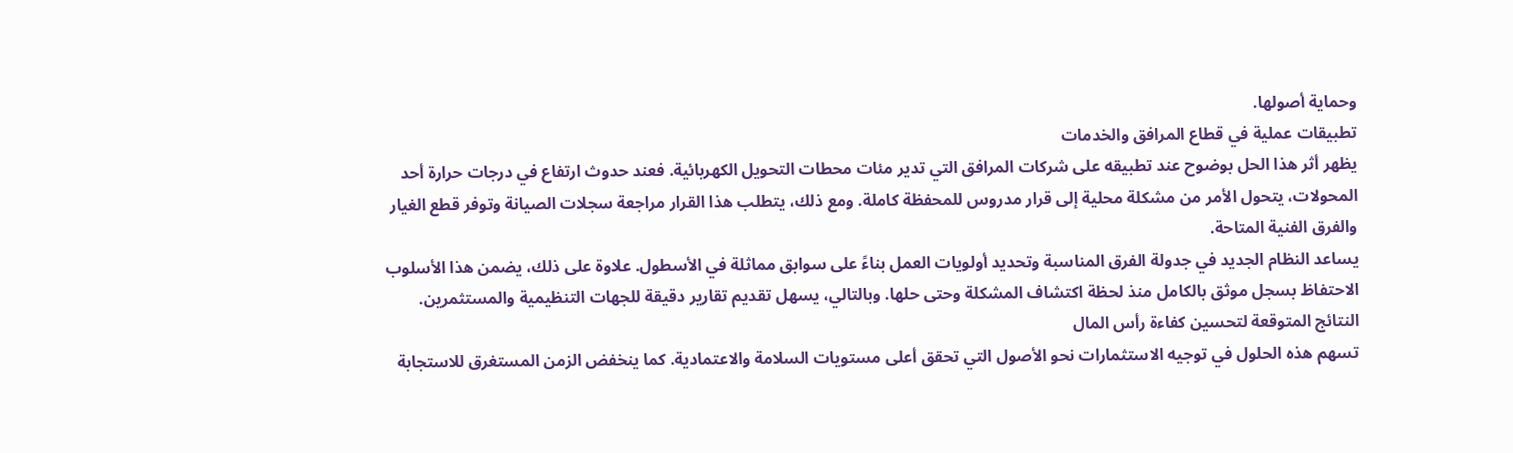وحماية أصولها.
تطبيقات عملية في قطاع المرافق والخدمات
يظهر أثر هذا الحل بوضوح عند تطبيقه على شركات المرافق التي تدير مئات محطات التحويل الكهربائية. فعند حدوث ارتفاع في درجات حرارة أحد المحولات، يتحول الأمر من مشكلة محلية إلى قرار مدروس للمحفظة كاملة. ومع ذلك، يتطلب هذا القرار مراجعة سجلات الصيانة وتوفر قطع الغيار والفرق الفنية المتاحة.
يساعد النظام الجديد في جدولة الفرق المناسبة وتحديد أولويات العمل بناءً على سوابق مماثلة في الأسطول. علاوة على ذلك، يضمن هذا الأسلوب الاحتفاظ بسجل موثق بالكامل منذ لحظة اكتشاف المشكلة وحتى حلها. وبالتالي، يسهل تقديم تقارير دقيقة للجهات التنظيمية والمستثمرين.
النتائج المتوقعة لتحسين كفاءة رأس المال
تسهم هذه الحلول في توجيه الاستثمارات نحو الأصول التي تحقق أعلى مستويات السلامة والاعتمادية. كما ينخفض الزمن المستغرق للاستجابة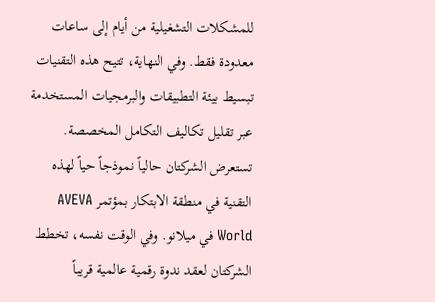للمشكلات التشغيلية من أيام إلى ساعات معدودة فقط. وفي النهاية، تتيح هذه التقنيات تبسيط بيئة التطبيقات والبرمجيات المستخدمة عبر تقليل تكاليف التكامل المخصصة.
تستعرض الشركتان حالياً نموذجاً حياً لهذه التقنية في منطقة الابتكار بمؤتمر AVEVA World في ميلانو. وفي الوقت نفسه، تخطط الشركتان لعقد ندوة رقمية عالمية قريباً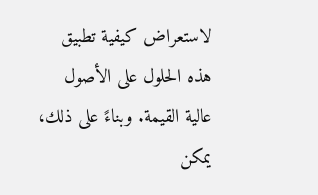لاستعراض كيفية تطبيق هذه الحلول على الأصول عالية القيمة. وبناءً على ذلك، يمكن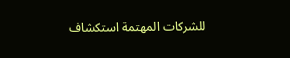للشركات المهتمة استكشاف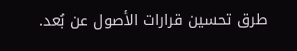طرق تحسين قرارات الأصول عن بُعد.